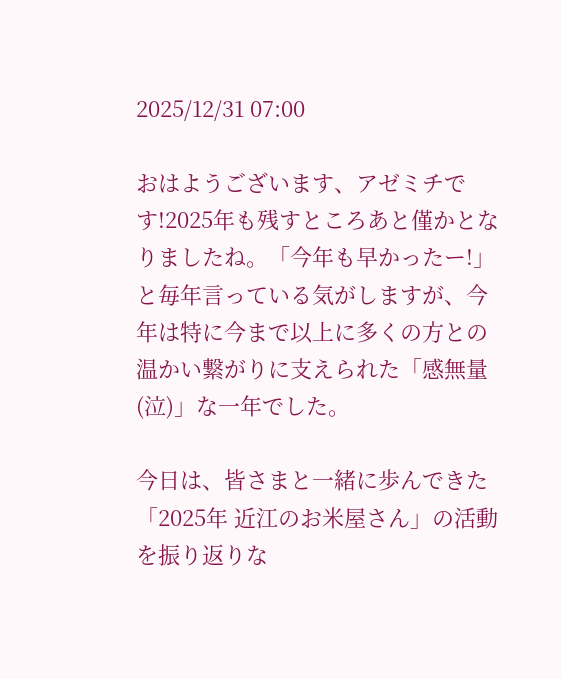2025/12/31 07:00

おはようございます、アゼミチです!2025年も残すところあと僅かとなりましたね。「今年も早かったー!」と毎年言っている気がしますが、今年は特に今まで以上に多くの方との温かい繋がりに支えられた「感無量(泣)」な一年でした。

今日は、皆さまと一緒に歩んできた「2025年 近江のお米屋さん」の活動を振り返りな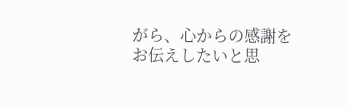がら、心からの感謝をお伝えしたいと思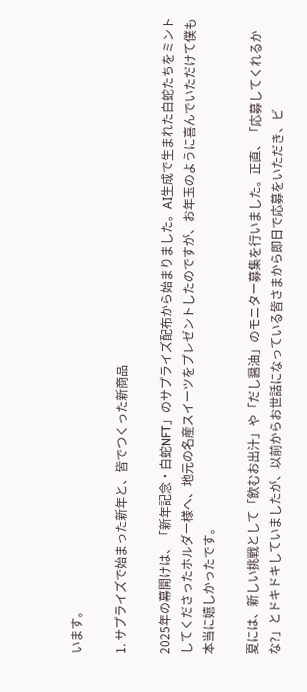います。

1. サプライズで始まった新年と、皆でつくった新商品

2025年の幕開けは、「新年記念・白蛇NFT」のサプライズ配布から始まりました。AI生成で生まれた白蛇たちをミントしてくださったホルダー様へ、地元の名産スイーツをプレゼントしたのですが、お年玉のように喜んでいただけて僕も本当に嬉しかったです。

夏には、新しい挑戦として「飲むお出汁」や「だし醤油」のモニター募集を行いました。正直、「応募してくれるかな?」とドキドキしていましたが、以前からお世話になっている皆さまから即日で応募をいただき、ビ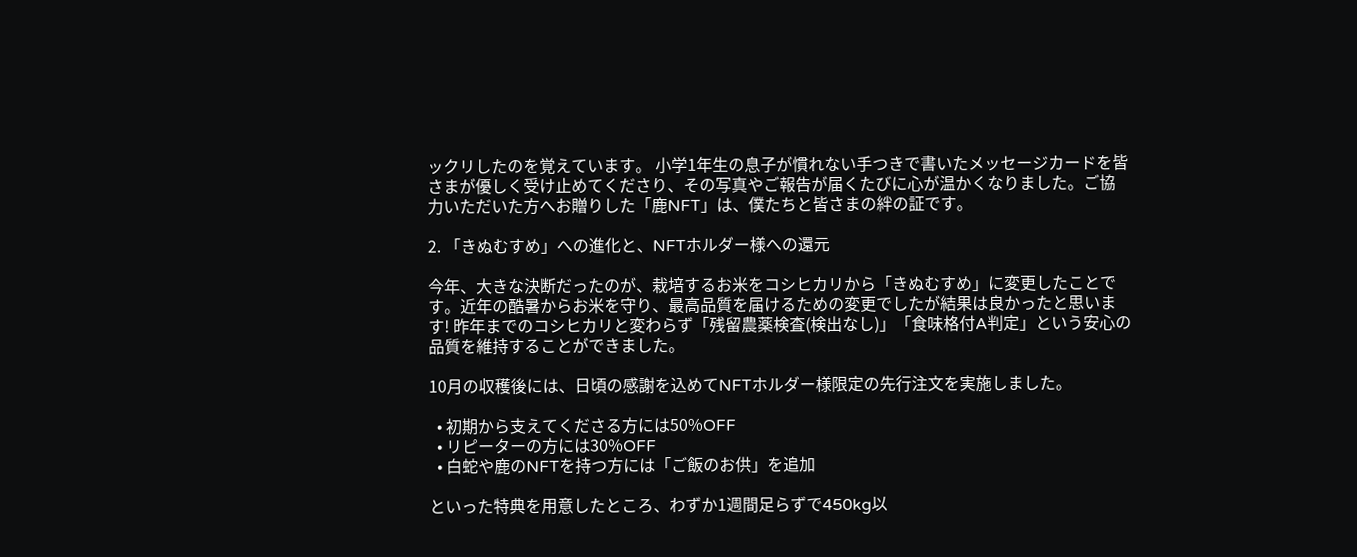ックリしたのを覚えています。 小学1年生の息子が慣れない手つきで書いたメッセージカードを皆さまが優しく受け止めてくださり、その写真やご報告が届くたびに心が温かくなりました。ご協力いただいた方へお贈りした「鹿NFT」は、僕たちと皆さまの絆の証です。

2. 「きぬむすめ」への進化と、NFTホルダー様への還元

今年、大きな決断だったのが、栽培するお米をコシヒカリから「きぬむすめ」に変更したことです。近年の酷暑からお米を守り、最高品質を届けるための変更でしたが結果は良かったと思います! 昨年までのコシヒカリと変わらず「残留農薬検査(検出なし)」「食味格付A判定」という安心の品質を維持することができました。

10月の収穫後には、日頃の感謝を込めてNFTホルダー様限定の先行注文を実施しました。

  • 初期から支えてくださる方には50%OFF
  • リピーターの方には30%OFF
  • 白蛇や鹿のNFTを持つ方には「ご飯のお供」を追加

といった特典を用意したところ、わずか1週間足らずで450kg以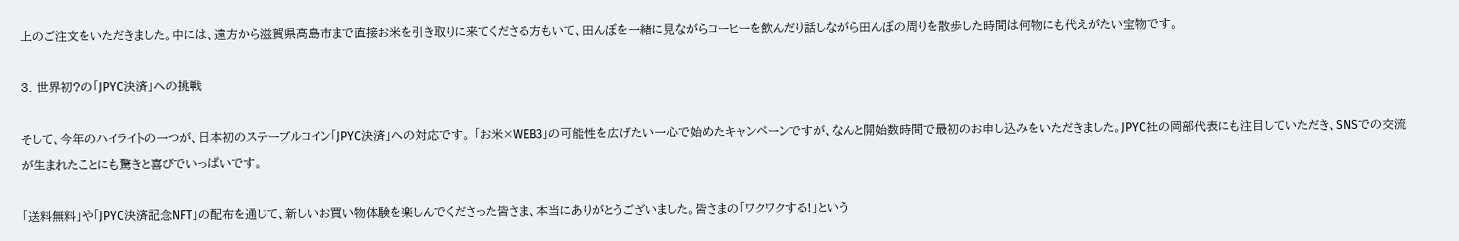上のご注文をいただきました。中には、遠方から滋賀県高島市まで直接お米を引き取りに来てくださる方もいて、田んぼを一緒に見ながらコーヒーを飲んだり話しながら田んぼの周りを散歩した時間は何物にも代えがたい宝物です。

3. 世界初?の「JPYC決済」への挑戦

そして、今年のハイライトの一つが、日本初のステーブルコイン「JPYC決済」への対応です。 「お米×WEB3」の可能性を広げたい一心で始めたキャンペーンですが、なんと開始数時間で最初のお申し込みをいただきました。JPYC社の岡部代表にも注目していただき、SNSでの交流が生まれたことにも驚きと喜びでいっぱいです。

「送料無料」や「JPYC決済記念NFT」の配布を通じて、新しいお買い物体験を楽しんでくださった皆さま、本当にありがとうございました。皆さまの「ワクワクする!」という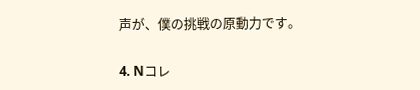声が、僕の挑戦の原動力です。

4. Nコレ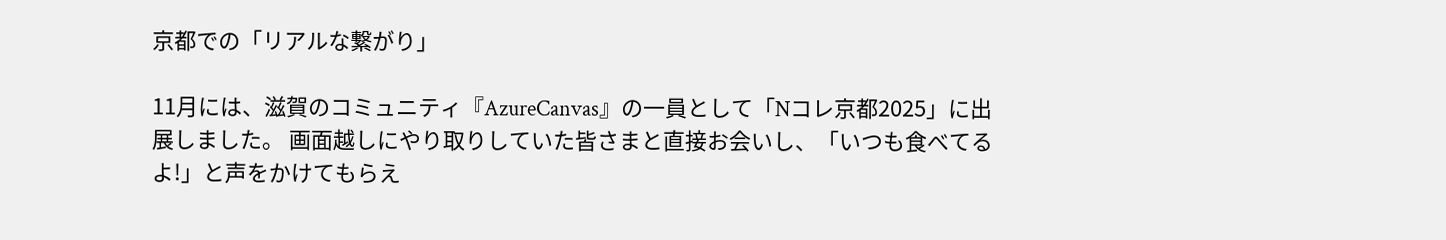京都での「リアルな繋がり」

11月には、滋賀のコミュニティ『AzureCanvas』の一員として「Nコレ京都2025」に出展しました。 画面越しにやり取りしていた皆さまと直接お会いし、「いつも食べてるよ!」と声をかけてもらえ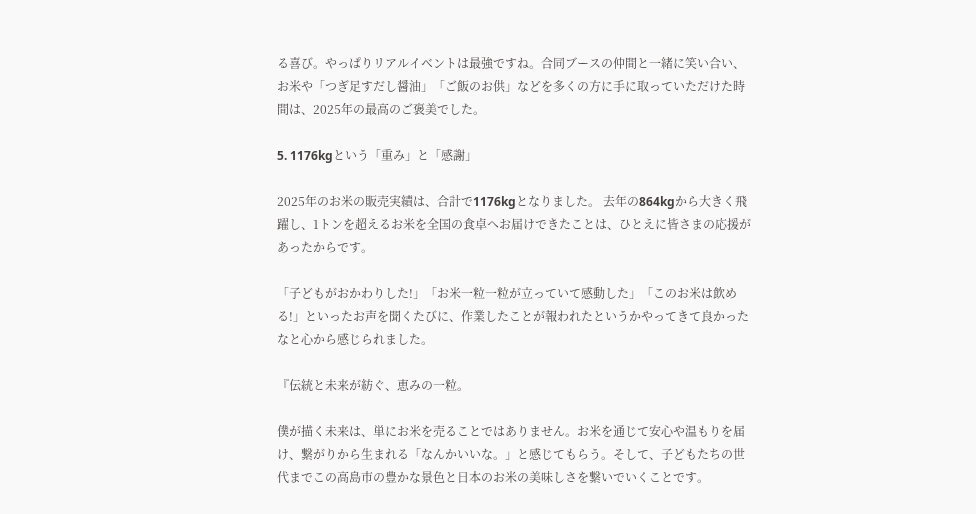る喜び。やっぱりリアルイベントは最強ですね。合同ブースの仲間と一緒に笑い合い、お米や「つぎ足すだし醤油」「ご飯のお供」などを多くの方に手に取っていただけた時間は、2025年の最高のご褒美でした。

5. 1176kgという「重み」と「感謝」

2025年のお米の販売実績は、合計で1176kgとなりました。 去年の864kgから大きく飛躍し、1トンを超えるお米を全国の食卓へお届けできたことは、ひとえに皆さまの応援があったからです。

「子どもがおかわりした!」「お米一粒一粒が立っていて感動した」「このお米は飲める!」といったお声を聞くたびに、作業したことが報われたというかやってきて良かったなと心から感じられました。

『伝統と未来が紡ぐ、恵みの一粒。

僕が描く未来は、単にお米を売ることではありません。お米を通じて安心や温もりを届け、繋がりから生まれる「なんかいいな。」と感じてもらう。そして、子どもたちの世代までこの高島市の豊かな景色と日本のお米の美味しさを繋いでいくことです。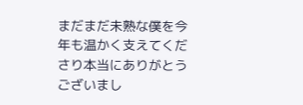まだまだ未熟な僕を今年も温かく支えてくださり本当にありがとうございまし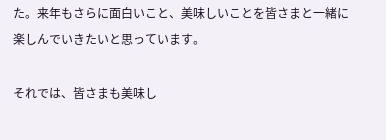た。来年もさらに面白いこと、美味しいことを皆さまと一緒に楽しんでいきたいと思っています。

それでは、皆さまも美味し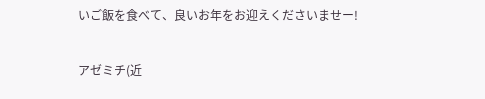いご飯を食べて、良いお年をお迎えくださいませー!

アゼミチ(近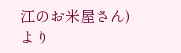江のお米屋さん)より